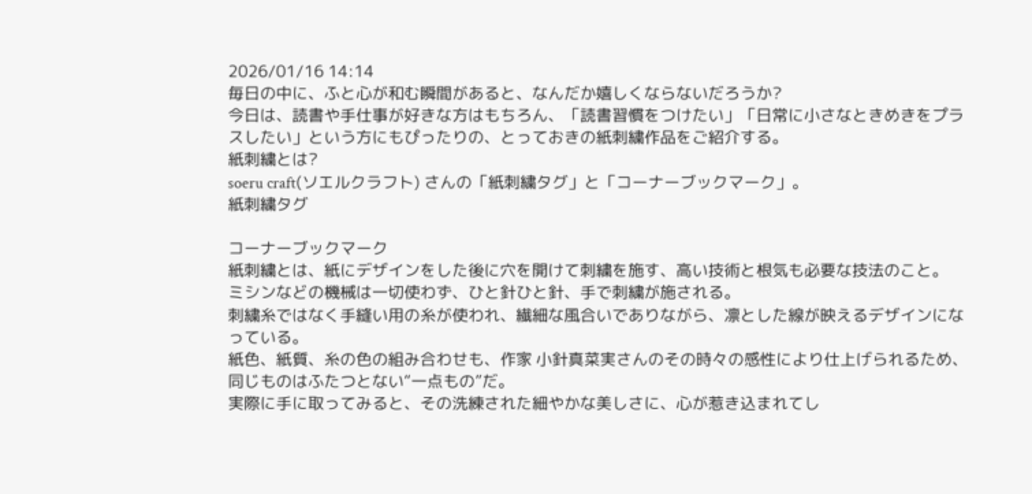2026/01/16 14:14
毎日の中に、ふと心が和む瞬間があると、なんだか嬉しくならないだろうか?
今日は、読書や手仕事が好きな方はもちろん、「読書習慣をつけたい」「日常に小さなときめきをプラスしたい」という方にもぴったりの、とっておきの紙刺繍作品をご紹介する。
紙刺繍とは?
soeru craft(ソエルクラフト) さんの「紙刺繍タグ」と「コーナーブックマーク」。
紙刺繍タグ

コーナーブックマーク
紙刺繍とは、紙にデザインをした後に穴を開けて刺繍を施す、高い技術と根気も必要な技法のこと。
ミシンなどの機械は一切使わず、ひと針ひと針、手で刺繍が施される。
刺繍糸ではなく手縫い用の糸が使われ、繊細な風合いでありながら、凛とした線が映えるデザインになっている。
紙色、紙質、糸の色の組み合わせも、作家 小針真菜実さんのその時々の感性により仕上げられるため、同じものはふたつとない“一点もの”だ。
実際に手に取ってみると、その洗練された細やかな美しさに、心が惹き込まれてし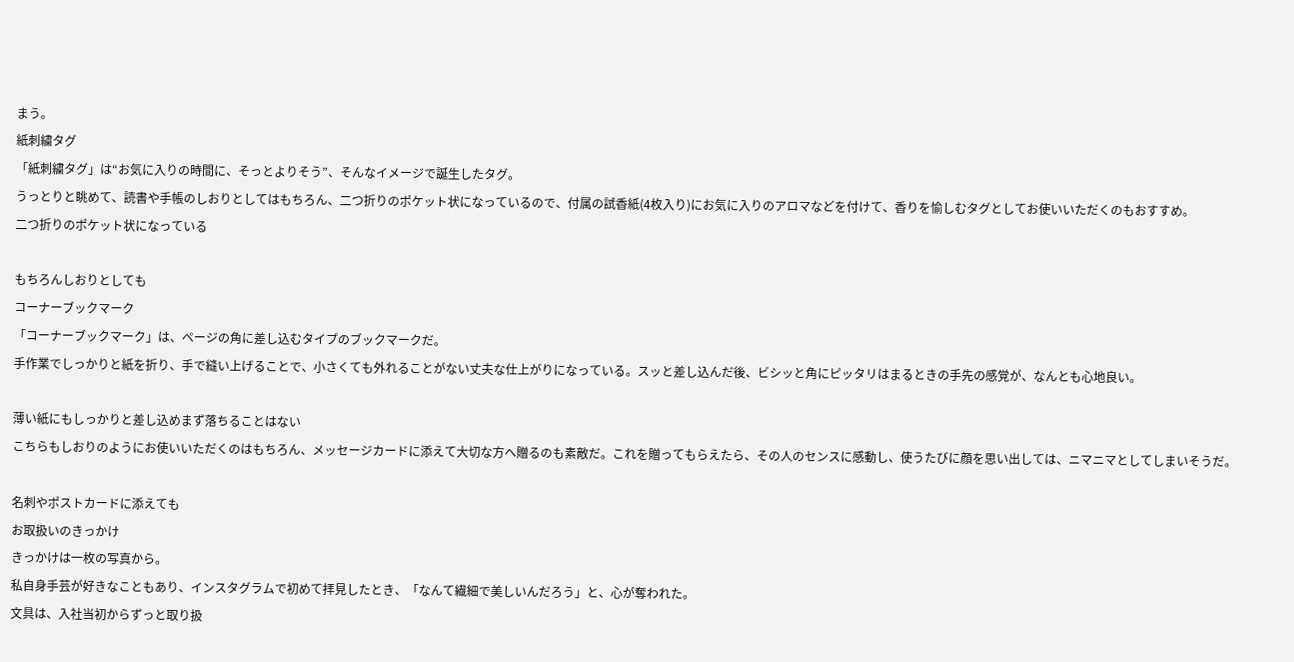まう。
紙刺繍タグ
「紙刺繍タグ」は“お気に入りの時間に、そっとよりそう”、そんなイメージで誕生したタグ。
うっとりと眺めて、読書や手帳のしおりとしてはもちろん、二つ折りのポケット状になっているので、付属の試香紙(4枚入り)にお気に入りのアロマなどを付けて、香りを愉しむタグとしてお使いいただくのもおすすめ。
二つ折りのポケット状になっている

もちろんしおりとしても
コーナーブックマーク
「コーナーブックマーク」は、ページの角に差し込むタイプのブックマークだ。
手作業でしっかりと紙を折り、手で縫い上げることで、小さくても外れることがない丈夫な仕上がりになっている。スッと差し込んだ後、ビシッと角にピッタリはまるときの手先の感覚が、なんとも心地良い。

薄い紙にもしっかりと差し込めまず落ちることはない
こちらもしおりのようにお使いいただくのはもちろん、メッセージカードに添えて大切な方へ贈るのも素敵だ。これを贈ってもらえたら、その人のセンスに感動し、使うたびに顔を思い出しては、ニマニマとしてしまいそうだ。

名刺やポストカードに添えても
お取扱いのきっかけ
きっかけは一枚の写真から。
私自身手芸が好きなこともあり、インスタグラムで初めて拝見したとき、「なんて繊細で美しいんだろう」と、心が奪われた。
文具は、入社当初からずっと取り扱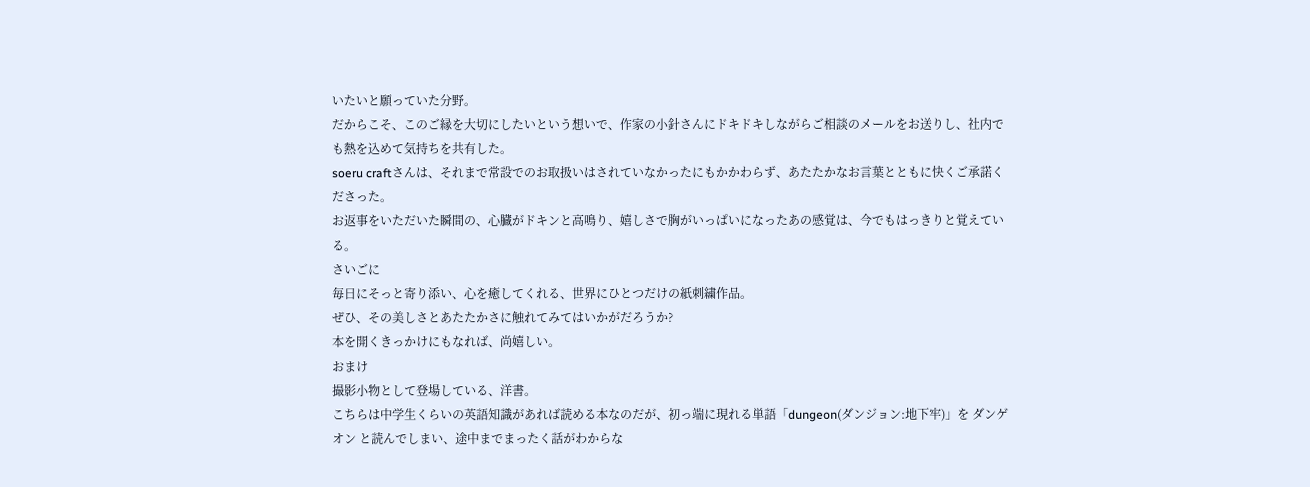いたいと願っていた分野。
だからこそ、このご縁を大切にしたいという想いで、作家の小針さんにドキドキしながらご相談のメールをお送りし、社内でも熱を込めて気持ちを共有した。
soeru craftさんは、それまで常設でのお取扱いはされていなかったにもかかわらず、あたたかなお言葉とともに快くご承諾くださった。
お返事をいただいた瞬間の、心臓がドキンと高鳴り、嬉しさで胸がいっぱいになったあの感覚は、今でもはっきりと覚えている。
さいごに
毎日にそっと寄り添い、心を癒してくれる、世界にひとつだけの紙刺繍作品。
ぜひ、その美しさとあたたかさに触れてみてはいかがだろうか?
本を開くきっかけにもなれば、尚嬉しい。
おまけ
撮影小物として登場している、洋書。
こちらは中学生くらいの英語知識があれば読める本なのだが、初っ端に現れる単語「dungeon(ダンジョン:地下牢)」を ダンゲオン と読んでしまい、途中までまったく話がわからな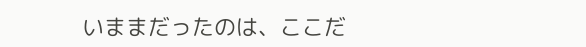いままだったのは、ここだ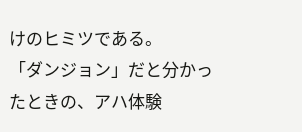けのヒミツである。
「ダンジョン」だと分かったときの、アハ体験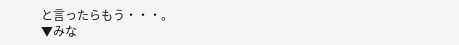と言ったらもう・・・。
▼みな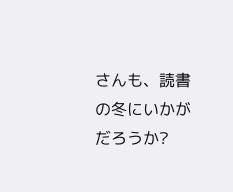さんも、読書の冬にいかがだろうか?